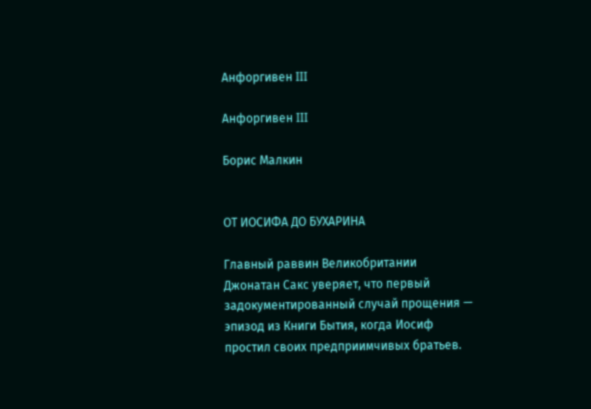Анфоргивен III

Анфоргивен III

Борис Малкин


ОТ ИОСИФА ДО БУХАРИНА

Главный раввин Великобритании Джонатан Сакс уверяет, что первый задокументированный случай прощения — эпизод из Книги Бытия, когда Иосиф простил своих предприимчивых братьев.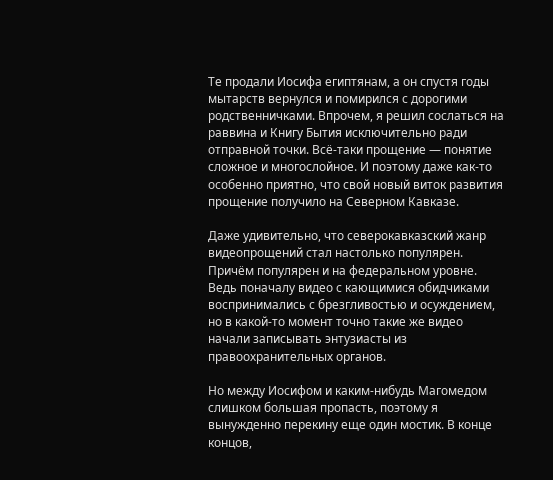Те продали Иосифа египтянам, а он спустя годы мытарств вернулся и помирился с дорогими родственничками. Впрочем, я решил сослаться на раввина и Книгу Бытия исключительно ради отправной точки. Всё-таки прощение — понятие сложное и многослойное. И поэтому даже как-то особенно приятно, что свой новый виток развития прощение получило на Северном Кавказе.

Даже удивительно, что северокавказский жанр видеопрощений стал настолько популярен. Причём популярен и на федеральном уровне. Ведь поначалу видео с кающимися обидчиками воспринимались с брезгливостью и осуждением, но в какой-то момент точно такие же видео начали записывать энтузиасты из правоохранительных органов.

Но между Иосифом и каким-нибудь Магомедом слишком большая пропасть, поэтому я вынужденно перекину еще один мостик. В конце концов,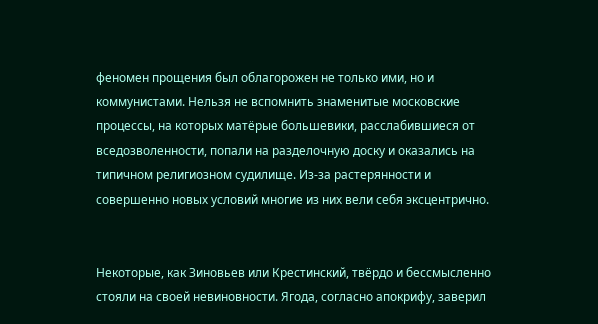феномен прощения был облагорожен не только ими, но и коммунистами. Нельзя не вспомнить знаменитые московские процессы, на которых матёрые большевики, расслабившиеся от вседозволенности, попали на разделочную доску и оказались на типичном религиозном судилище. Из-за растерянности и совершенно новых условий многие из них вели себя эксцентрично.


Некоторые, как Зиновьев или Крестинский, твёрдо и бессмысленно стояли на своей невиновности. Ягода, согласно апокрифу, заверил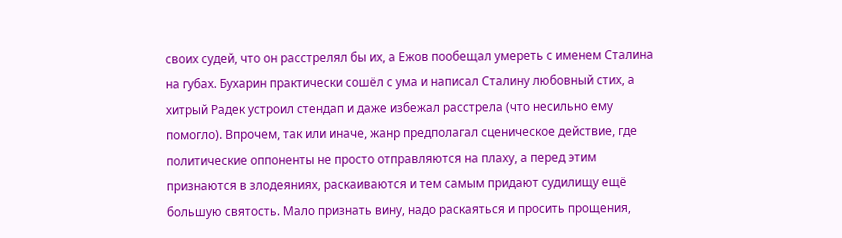своих судей, что он расстрелял бы их, а Ежов пообещал умереть с именем Сталина на губах. Бухарин практически сошёл с ума и написал Сталину любовный стих, а хитрый Радек устроил стендап и даже избежал расстрела (что несильно ему помогло). Впрочем, так или иначе, жанр предполагал сценическое действие, где политические оппоненты не просто отправляются на плаху, а перед этим признаются в злодеяниях, раскаиваются и тем самым придают судилищу ещё большую святость. Мало признать вину, надо раскаяться и просить прощения,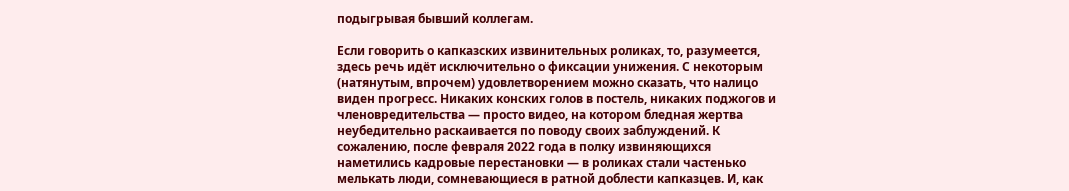подыгрывая бывший коллегам.

Если говорить о капказских извинительных роликах, то, разумеется, здесь речь идёт исключительно о фиксации унижения. С некоторым (натянутым, впрочем) удовлетворением можно сказать, что налицо виден прогресс. Никаких конских голов в постель, никаких поджогов и членовредительства — просто видео, на котором бледная жертва неубедительно раскаивается по поводу своих заблуждений. К сожалению, после февраля 2022 года в полку извиняющихся наметились кадровые перестановки — в роликах стали частенько мелькать люди, сомневающиеся в ратной доблести капказцев. И, как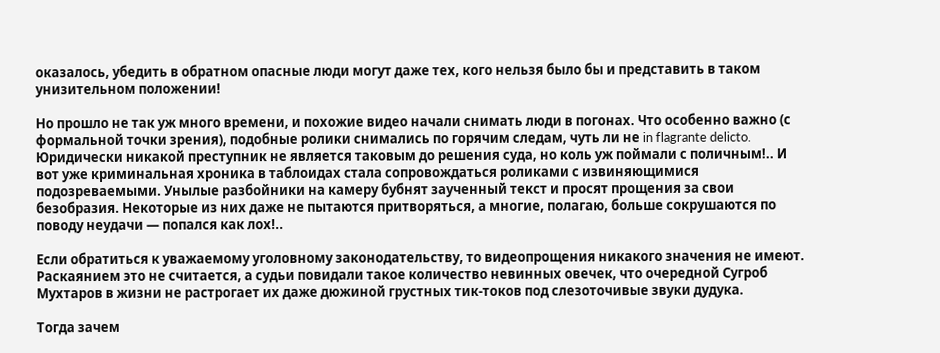оказалось, убедить в обратном опасные люди могут даже тех, кого нельзя было бы и представить в таком унизительном положении!

Но прошло не так уж много времени, и похожие видео начали снимать люди в погонах. Что особенно важно (с формальной точки зрения), подобные ролики снимались по горячим следам, чуть ли не in flagrante delicto. Юридически никакой преступник не является таковым до решения суда, но коль уж поймали с поличным!.. И вот уже криминальная хроника в таблоидах стала сопровождаться роликами с извиняющимися подозреваемыми. Унылые разбойники на камеру бубнят заученный текст и просят прощения за свои безобразия. Некоторые из них даже не пытаются притворяться, а многие, полагаю, больше сокрушаются по поводу неудачи — попался как лох!..

Если обратиться к уважаемому уголовному законодательству, то видеопрощения никакого значения не имеют. Раскаянием это не считается, а судьи повидали такое количество невинных овечек, что очередной Сугроб Мухтаров в жизни не растрогает их даже дюжиной грустных тик-токов под слезоточивые звуки дудука.

Тогда зачем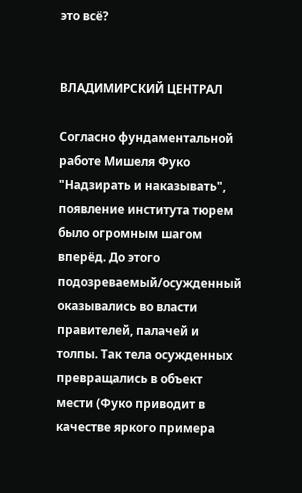это всё?


ВЛАДИМИРСКИЙ ЦЕНТРАЛ

Согласно фундаментальной работе Мишеля Фуко "Надзирать и наказывать", появление института тюрем было огромным шагом вперёд. До этого подозреваемый/осужденный оказывались во власти правителей, палачей и толпы. Так тела осужденных превращались в объект мести (Фуко приводит в качестве яркого примера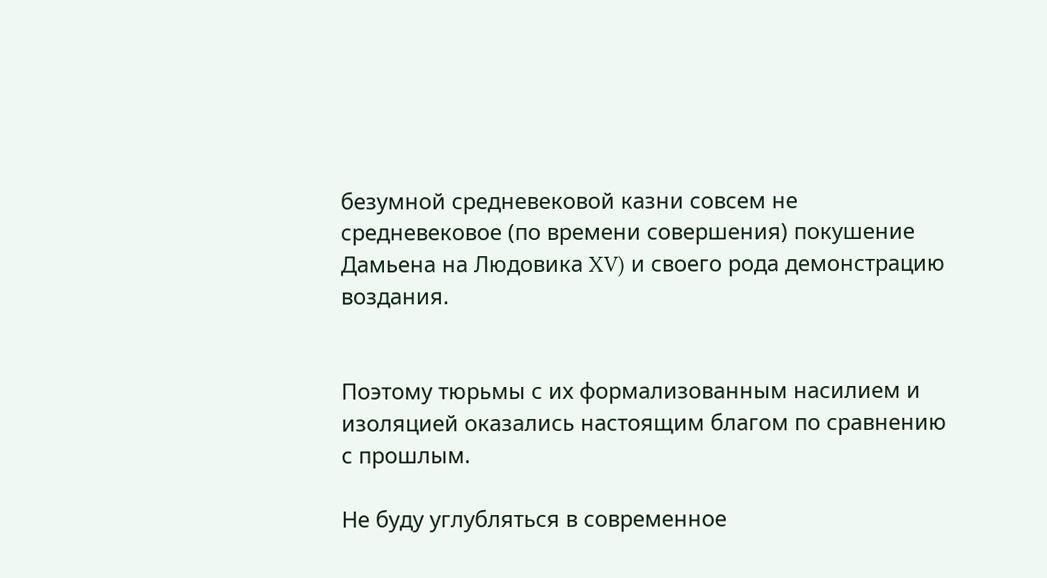безумной средневековой казни совсем не средневековое (по времени совершения) покушение Дамьена на Людовика XV) и своего рода демонстрацию воздания.


Поэтому тюрьмы с их формализованным насилием и изоляцией оказались настоящим благом по сравнению с прошлым.

Не буду углубляться в современное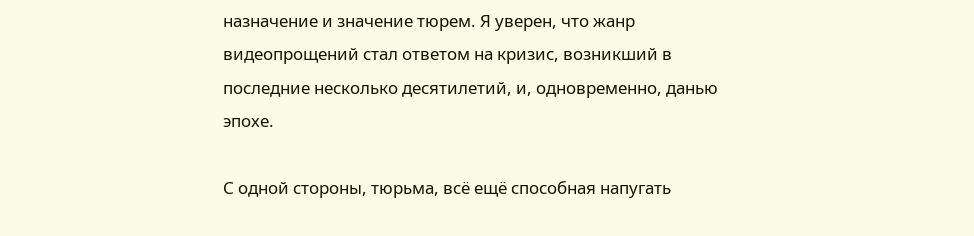назначение и значение тюрем. Я уверен, что жанр видеопрощений стал ответом на кризис, возникший в последние несколько десятилетий, и, одновременно, данью эпохе.

С одной стороны, тюрьма, всё ещё способная напугать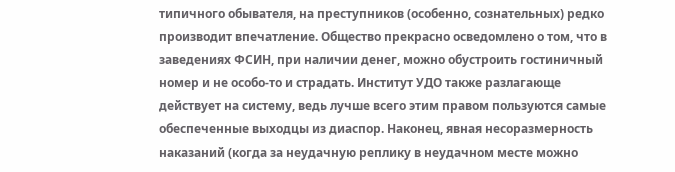типичного обывателя, на преступников (особенно, сознательных) редко производит впечатление. Общество прекрасно осведомлено о том, что в заведениях ФСИН, при наличии денег, можно обустроить гостиничный номер и не особо-то и страдать. Институт УДО также разлагающе действует на систему, ведь лучше всего этим правом пользуются самые обеспеченные выходцы из диаспор. Наконец, явная несоразмерность наказаний (когда за неудачную реплику в неудачном месте можно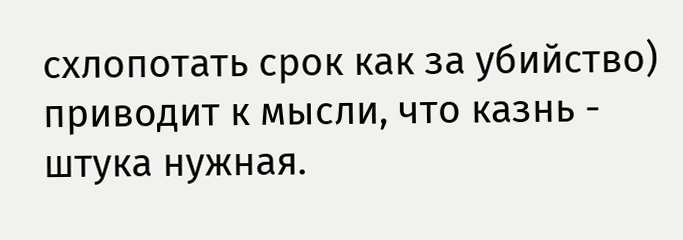схлопотать срок как за убийство) приводит к мысли, что казнь - штука нужная.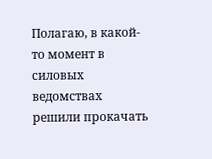Полагаю, в какой-то момент в силовых ведомствах решили прокачать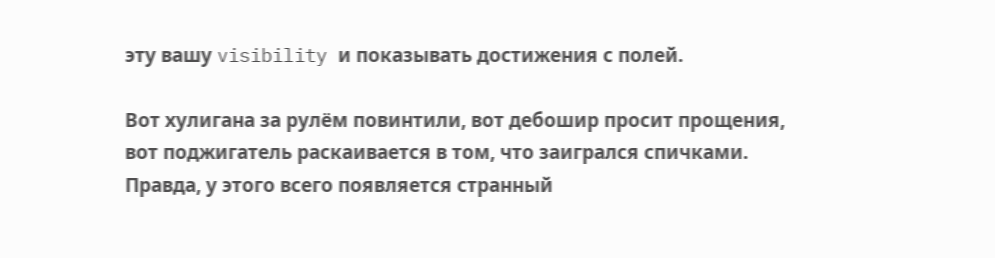эту вашу visibility и показывать достижения с полей.

Вот хулигана за рулём повинтили, вот дебошир просит прощения, вот поджигатель раскаивается в том, что заигрался спичками. Правда, у этого всего появляется странный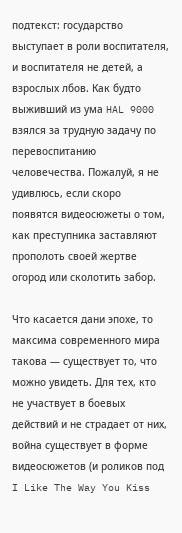подтекст: государство выступает в роли воспитателя, и воспитателя не детей, а взрослых лбов. Как будто выживший из ума HAL 9000 взялся за трудную задачу по перевоспитанию человечества. Пожалуй, я не удивлюсь, если скоро появятся видеосюжеты о том, как преступника заставляют прополоть своей жертве огород или сколотить забор.

Что касается дани эпохе, то максима современного мира такова — существует то, что можно увидеть. Для тех, кто не участвует в боевых действий и не страдает от них, война существует в форме видеосюжетов (и роликов под I Like The Way You Kiss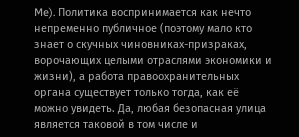Me). Политика воспринимается как нечто непременно публичное (поэтому мало кто знает о скучных чиновниках-призраках, ворочающих целыми отраслями экономики и жизни), а работа правоохранительных органа существует только тогда, как её можно увидеть. Да, любая безопасная улица является таковой в том числе и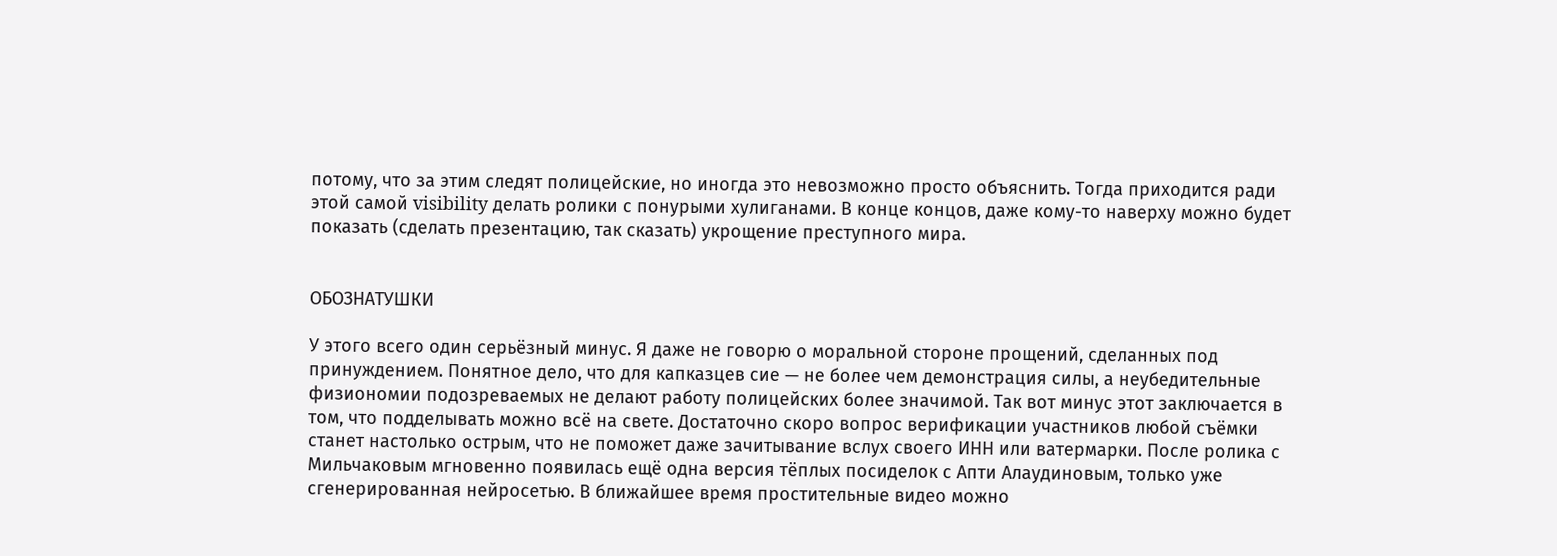потому, что за этим следят полицейские, но иногда это невозможно просто объяснить. Тогда приходится ради этой самой visibility делать ролики с понурыми хулиганами. В конце концов, даже кому-то наверху можно будет показать (сделать презентацию, так сказать) укрощение преступного мира.


ОБОЗНАТУШКИ

У этого всего один серьёзный минус. Я даже не говорю о моральной стороне прощений, сделанных под принуждением. Понятное дело, что для капказцев сие — не более чем демонстрация силы, а неубедительные физиономии подозреваемых не делают работу полицейских более значимой. Так вот минус этот заключается в том, что подделывать можно всё на свете. Достаточно скоро вопрос верификации участников любой съёмки станет настолько острым, что не поможет даже зачитывание вслух своего ИНН или ватермарки. После ролика с Мильчаковым мгновенно появилась ещё одна версия тёплых посиделок с Апти Алаудиновым, только уже сгенерированная нейросетью. В ближайшее время простительные видео можно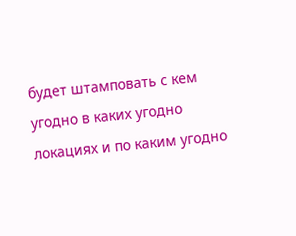будет штамповать с кем угодно в каких угодно локациях и по каким угодно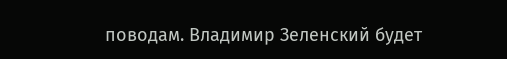поводам. Владимир Зеленский будет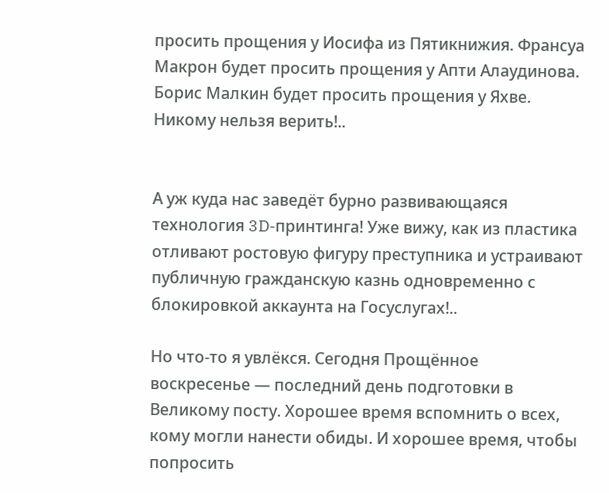просить прощения у Иосифа из Пятикнижия. Франсуа Макрон будет просить прощения у Апти Алаудинова. Борис Малкин будет просить прощения у Яхве. Никому нельзя верить!..


А уж куда нас заведёт бурно развивающаяся технология 3D-принтинга! Уже вижу, как из пластика отливают ростовую фигуру преступника и устраивают публичную гражданскую казнь одновременно с блокировкой аккаунта на Госуслугах!..

Но что-то я увлёкся. Сегодня Прощённое воскресенье — последний день подготовки в Великому посту. Хорошее время вспомнить о всех, кому могли нанести обиды. И хорошее время, чтобы попросить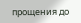прощения до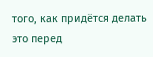того, как придётся делать это перед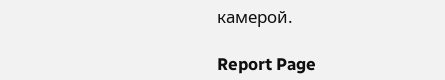камерой.

Report Page